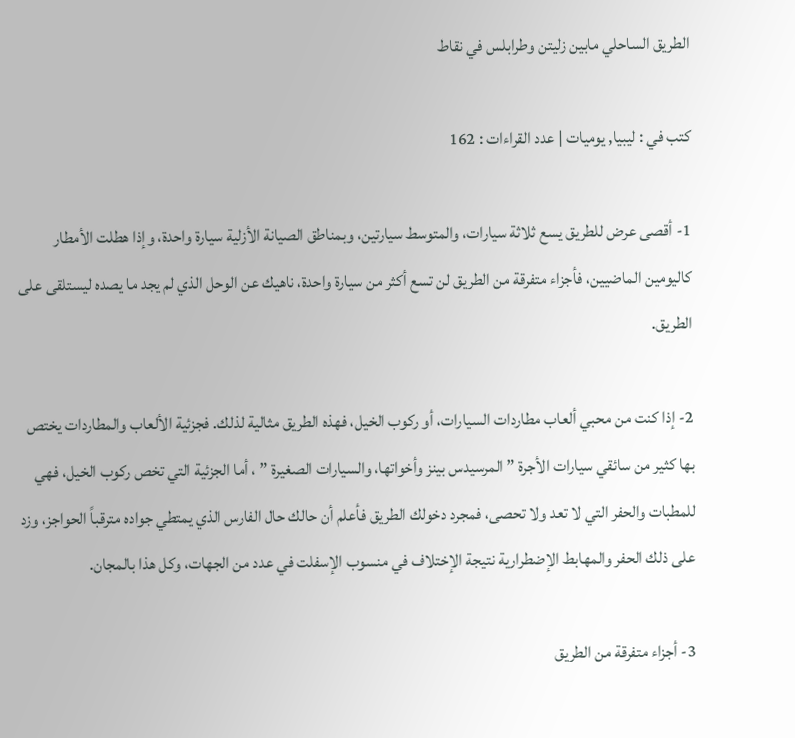الطريق الساحلي مابين زليتن وطرابلس في نقاط

كتب في : ليبيا, يوميات | عدد القراءات : 162

1- أقصى عرض للطريق يسع ثلاثة سيارات، والمتوسط سيارتين، وبمناطق الصيانة الأزلية سيارة واحدة، وإذا هطلت الأمطار كاليومين الماضيين، فأجزاء متفرقة من الطريق لن تسع أكثر من سيارة واحدة، ناهيك عن الوحل الذي لم يجد ما يصده ليستلقى على الطريق.

2- إذا كنت من محبي ألعاب مطاردات السيارات، أو ركوب الخيل، فهذه الطريق مثالية لذلك. فجزئية الألعاب والمطاردات يختص بها كثير من سائقي سيارات الأجرة ” المرسيدس بينز وأخواتها، والسيارات الصغيرة ” ، أما الجزئية التي تخص ركوب الخيل، فهي للمطبات والحفر التي لا تعد ولا تحصى، فمجرد دخولك الطريق فأعلم أن حالك حال الفارس الذي يمتطي جواده مترقباً الحواجز، وزد على ذلك الحفر والمهابط الإضطرارية نتيجة الإختلاف في منسوب الإسفلت في عدد من الجهات، وكل هذا بالمجان.

3- أجزاء متفرقة من الطريق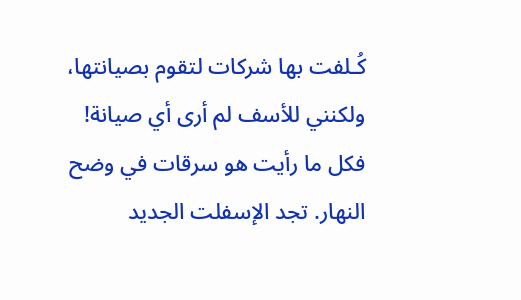كُـلفت بها شركات لتقوم بصيانتها، ولكنني للأسف لم أرى أي صيانة! فكل ما رأيت هو سرقات في وضح النهار. تجد الإسفلت الجديد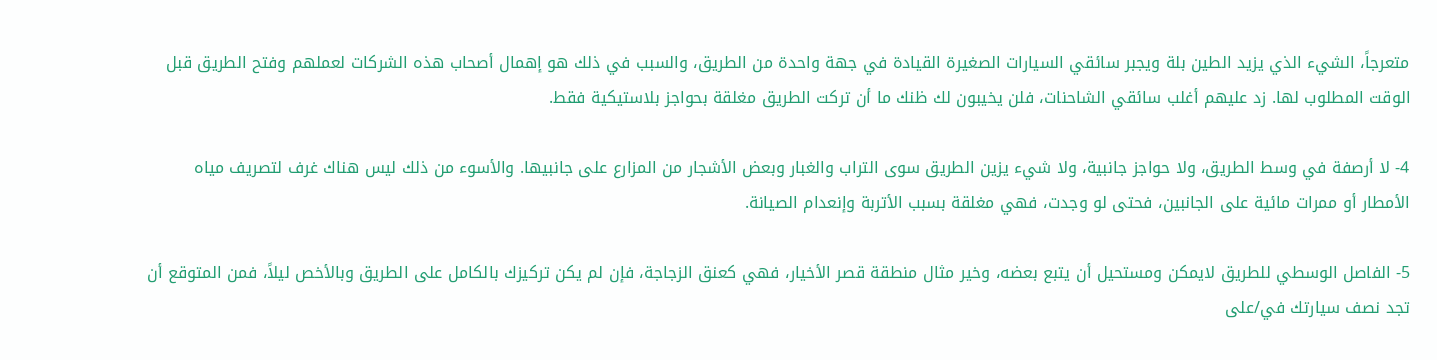متعرجاً، الشيء الذي يزيد الطين بلة ويجبر سائقي السيارات الصغيرة القيادة في جهة واحدة من الطريق، والسبب في ذلك هو إهمال أصحاب هذه الشركات لعملهم وفتح الطريق قبل الوقت المطلوب لها. زد عليهم أغلب سائقي الشاحنات، فلن يخيبون لك ظنك ما أن تركت الطريق مغلقة بحواجز بلاستيكية فقط.

4- لا أرصفة في وسط الطريق، ولا حواجز جانبية، ولا شيء يزين الطريق سوى التراب والغبار وبعض الأشجار من المزارع على جانبيها. والأسوء من ذلك ليس هناك غرف لتصريف مياه الأمطار أو ممرات مائية على الجانبين، فحتى لو وجدت، فهي مغلقة بسبب الأتربة وإنعدام الصيانة.

5- الفاصل الوسطي للطريق لايمكن ومستحيل أن يتبع بعضه، وخير مثال منطقة قصر الأخيار، فهي كعنق الزجاجة، فإن لم يكن تركيزك بالكامل على الطريق وبالأخص ليلاً، فمن المتوقع أن تجد نصف سيارتك في/على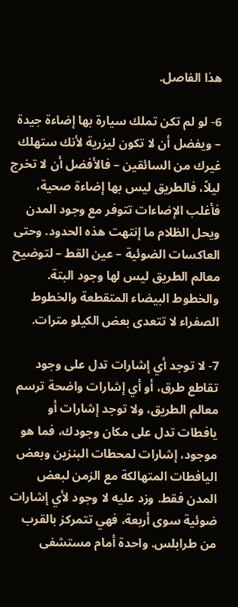هذا الفاصل.

6- لو لم تكن تملك سيارة بها إضاءة جيدة – ويفضل أن لا تكون ليزرية لأنك ستهلك غيرك من السائقين – فالأفضل أن لا تخرج ليلاً، فالطريق ليس بها إضاءة صحية، فأغلب الإضاءات تتوفر مع وجود المدن ويحل الظلام ما إنتهت هذه الحدود. وحتى العاكسات الضوئية – عين القط – لتوضيح معالم الطريق ليس لها وجود البتة. والخطوط البيضاء المتقطعة والخطوط الصفراء لا تتعدى بعض الكيلو مترات.

7- لا توجد أي إشارات تدل على وجود تقاطع طرق، أو أي إشارات واضحة ترسم معالم الطريق، ولا توجد إشارات أو يافطات تدل على مكان وجودك، فما هو موجود، إشارات لمحطات البنزين وبعض اليافطات المتهالكة مع الزمن لبعض المدن فقط. وزد عليه لا وجود لأي إشارات ضوئية سوى أربعة، فهي تتمركز بالقرب من طرابلس. واحدة أمام مستشفى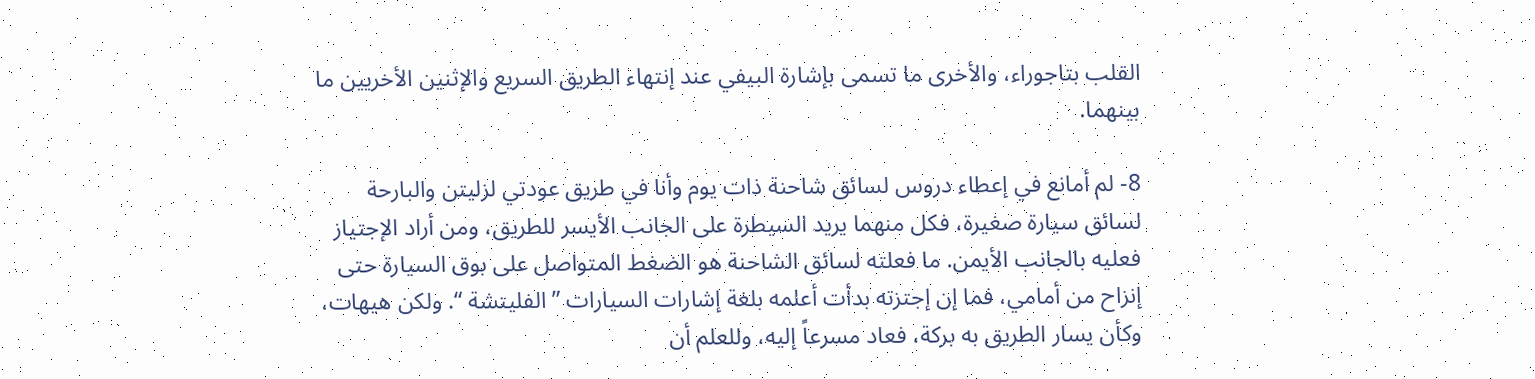القلب بتاجوراء، والأخرى ما تسمى بإشارة البيفي عند إنتهاء الطريق السريع والإثنين الأخريين ما بينهما.

8- لم أمانع في إعطاء دروس لسائق شاحنة ذات يوم وأنا في طريق عودتي لزليتن والبارحة لسائق سيارة صغيرة، فكل منهما يريد السيطرة على الجانب الأيسر للطريق، ومن أراد الإجتياز فعليه بالجانب الأيمن. ما فعلته لسائق الشاحنة هو الضغط المتواصل على بوق السيارة حتى إنزاح من أمامي، فما إن إجتزته بدأت أعلمه بلغة إشارات السيارات ” الفليتشة “. ولكن هيهات، وكأن يسار الطريق به بركة، فعاد مسرعاً إليه، وللعلم أن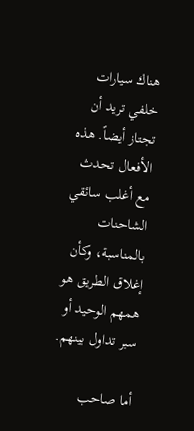هناك سيارات خلفي تريد أن تجتاز أيضاً. هذه الأفعال تحدث مع أغلب سائقي الشاحنات بالمناسبة، وكأن إغلاق الطريق هو همهم الوحيد أو سبر تداول بينهم.

أما صاحب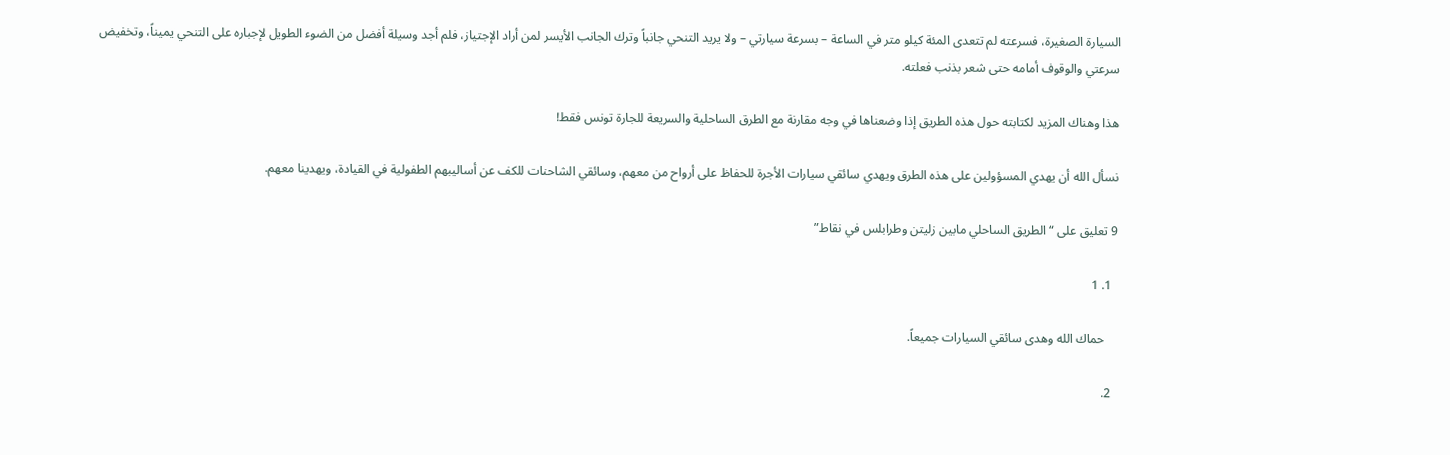السيارة الصغيرة، فسرعته لم تتعدى المئة كيلو متر في الساعة – بسرعة سيارتي – ولا يريد التنحي جانباً وترك الجانب الأيسر لمن أراد الإجتياز، فلم أجد وسيلة أفضل من الضوء الطويل لإجباره على التنحي يميناً، وتخفيض سرعتي والوقوف أمامه حتى شعر بذنب فعلته.

هذا وهناك المزيد لكتابته حول هذه الطريق إذا وضعناها في وجه مقارنة مع الطرق الساحلية والسريعة للجارة تونس فقط!

نسأل الله أن يهدي المسؤولين على هذه الطرق ويهدي سائقي سيارات الأجرة للحفاظ على أرواح من معهم، وسائقي الشاحنات للكف عن أساليبهم الطفولية في القيادة، ويهدينا معهم.

9 تعليق على “الطريق الساحلي مابين زليتن وطرابلس في نقاط”

  1. 1

    حماك الله وهدى سائقي السيارات جميعاً.

  2.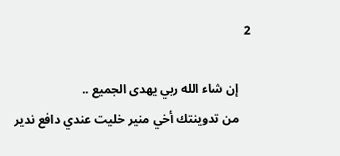2

    إن شاء الله ربي يهدى الجميع ..
    من تدوينتك أخي منير خليت عندي دافع ندير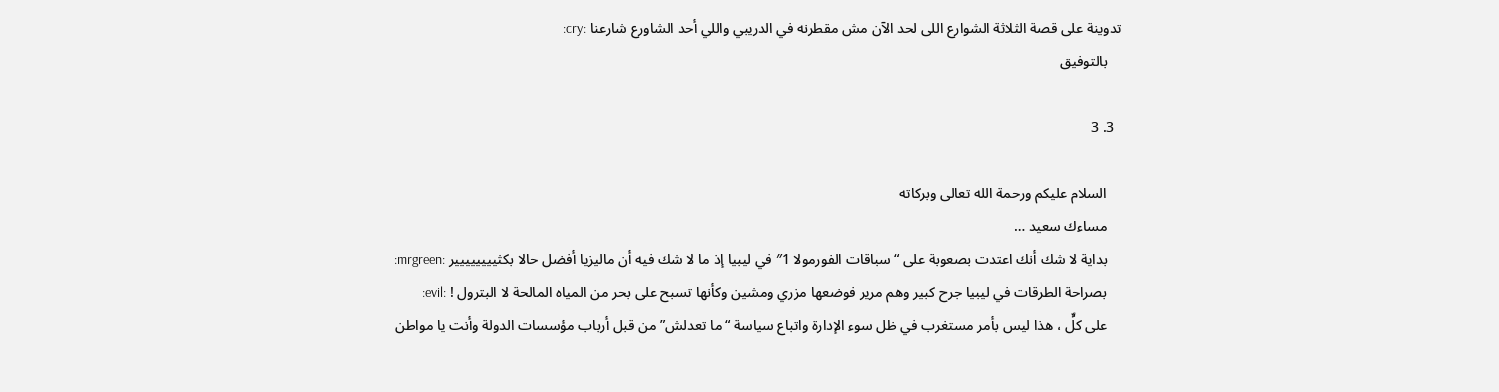تدوينة على قصة الثلاثة الشوارع اللى لحد الآن مش مقطرنه في الدريبي واللي أحد الشاورع شارعنا :cry:
    بالتوفيق

  3. 3

    السلام عليكم ورحمة الله تعالى وبركاته
    مساءك سعيد …
    بداية لا شك أنك اعتدت بصعوبة على “سباقات الفورمولا 1″ في ليبيا إذ ما لا شك فيه أن ماليزيا أفضل حالا بكثيييييييير :mrgreen:
    بصراحة الطرقات في ليبيا جرح كبير وهم مرير فوضعها مزري ومشين وكأنها تسبح على بحر من المياه المالحة لا البترول ! :evil:
    على كلٍّ ، هذا ليس بأمر مستغرب في ظل سوء الإدارة واتباع سياسة “ما تعدلش” من قبل أرباب مؤسسات الدولة وأنت يا مواطن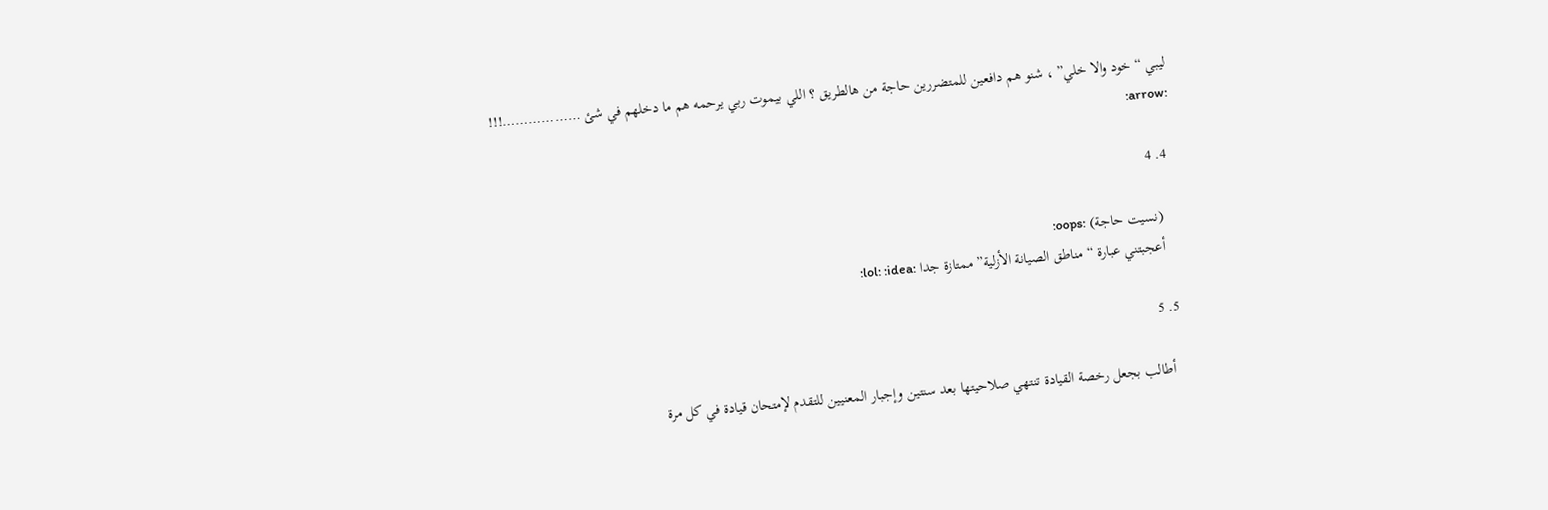ليبي “خود والا خلي” ، شنو هم دافعين للمتضررين حاجة من هالطريق ؟ اللي بيموت ربي يرحمه هم ما دخلهم في شئ ………………!!! :arrow:

  4. 4

    (نسيت حاجة) :oops:
    أعجبتني عبارة “مناطق الصيانة الأزلية” ممتازة جدا :lol: :idea:

  5. 5

    أطالب بجعل رخصة القيادة تنتهي صلاحيتها بعد سنتين وإجبار المعنيين للتقدم لإمتحان قيادة في كل مرة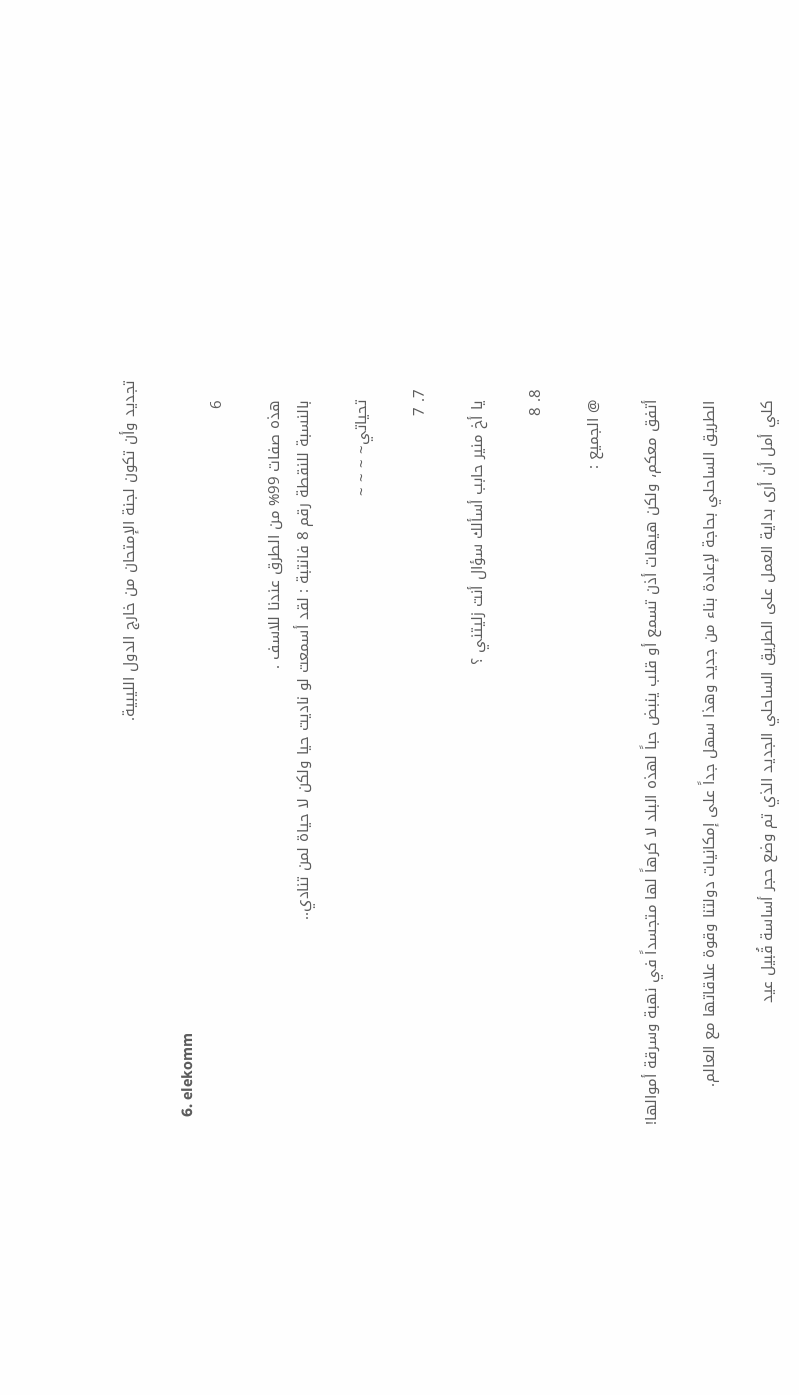تجديد وأن تكون لجنة الإمتحان من خارج الدول الليبية.

  6. elekomm
    6

    هذه صفات 99% من الطرق عندنا للاسف .
    بالنسبة للنقطة رقم 8 فانتبة : لقد أسمعت لو ناديت حيا ولكن لا حياة لمن تنادي..

    تحياتي~ ~ ~ ~

  7. 7

    يا أخ منير حابب أسألك سؤال أنت زليتني ؟

  8. 8

    @ الجميع :

    أتفق معكم، ولكن هيهات أذن تسمع أو قلب ينبض حباً لهذه البلد لا كرهاً لها متجسداً في نهبة وسرقة أموالها!

    الطريق الساحلي بحاجة لإعادة بناء من جديد وهذا سهل جداً على إمكانيات دولتنا وقوة علاقاتها مع العالم.

    كلي أمل أن أرى بداية العمل على الطريق الساحلي الجديد الذي تم وضع حجر أساسة قُبيل عيد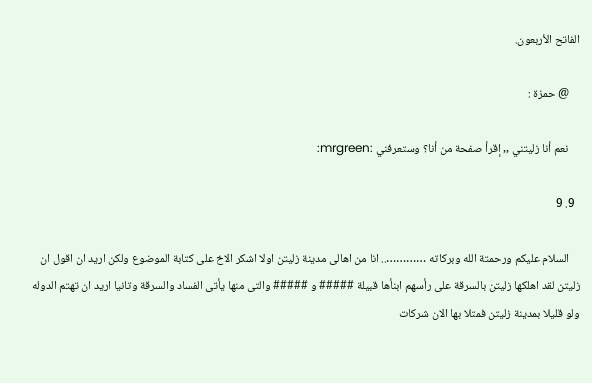الفاتح الأربعون.

    @ حمزة :

    نعم أنا زليتني ,, إقرأ صفحة من أنا؟ وستعرفني :mrgreen:

  9. 9

    السلام عليكم ورحمتة الله وبركاته ………….. انا من اهالى مدينة زليتن اولا اشكر الاخ على كتابة الموضوع ولكن اريد ان اقول ان زليتن لقد اهلكها زليتن بالسرقة على رأسهم ابنأها قبيلة ##### و ##### والتى منها يأتى الفساد والسرقة وتانيا اريد ان تهتم الدوله ولو قليلا بمدينة زليتن فمتلا بها الان شركات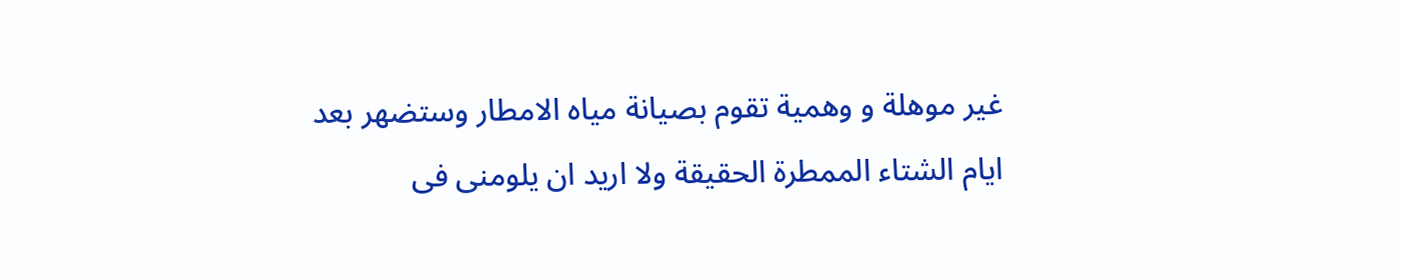غير موهلة و وهمية تقوم بصيانة مياه الامطار وستضهر بعد ايام الشتاء الممطرة الحقيقة ولا اريد ان يلومنى فى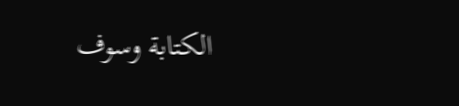الكتابة وسوف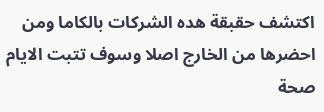اكتشف حقبقة هده الشركات بالكاما ومن احضرها من الخارج اصلا وسوف تتبت الايام صحة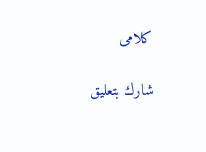كلامى

شارك بتعليق